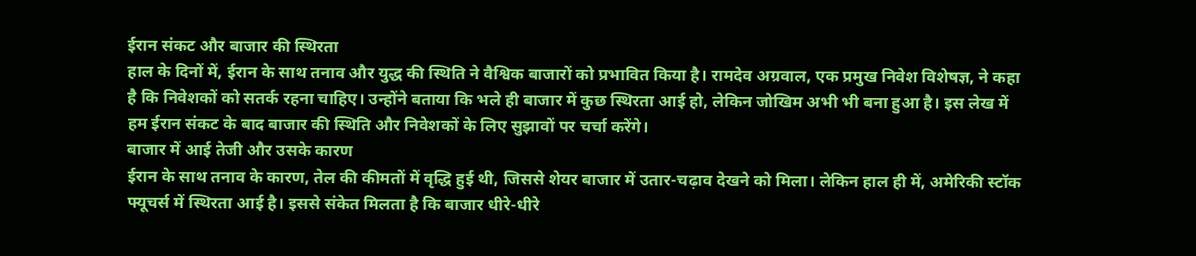ईरान संकट और बाजार की स्थिरता
हाल के दिनों में, ईरान के साथ तनाव और युद्ध की स्थिति ने वैश्विक बाजारों को प्रभावित किया है। रामदेव अग्रवाल, एक प्रमुख निवेश विशेषज्ञ, ने कहा है कि निवेशकों को सतर्क रहना चाहिए। उन्होंने बताया कि भले ही बाजार में कुछ स्थिरता आई हो, लेकिन जोखिम अभी भी बना हुआ है। इस लेख में हम ईरान संकट के बाद बाजार की स्थिति और निवेशकों के लिए सुझावों पर चर्चा करेंगे।
बाजार में आई तेजी और उसके कारण
ईरान के साथ तनाव के कारण, तेल की कीमतों में वृद्धि हुई थी, जिससे शेयर बाजार में उतार-चढ़ाव देखने को मिला। लेकिन हाल ही में, अमेरिकी स्टॉक फ्यूचर्स में स्थिरता आई है। इससे संकेत मिलता है कि बाजार धीरे-धीरे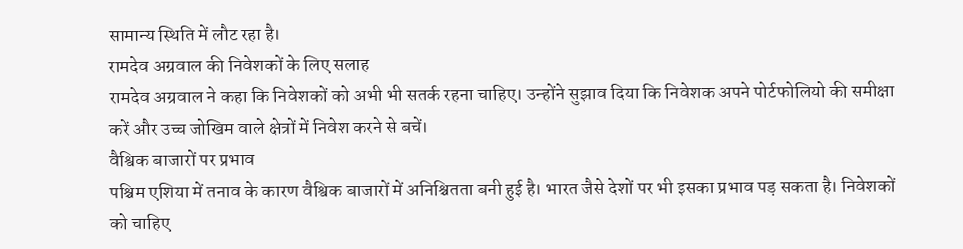सामान्य स्थिति में लौट रहा है।
रामदेव अग्रवाल की निवेशकों के लिए सलाह
रामदेव अग्रवाल ने कहा कि निवेशकों को अभी भी सतर्क रहना चाहिए। उन्होंने सुझाव दिया कि निवेशक अपने पोर्टफोलियो की समीक्षा करें और उच्च जोखिम वाले क्षेत्रों में निवेश करने से बचें।
वैश्विक बाजारों पर प्रभाव
पश्चिम एशिया में तनाव के कारण वैश्विक बाजारों में अनिश्चितता बनी हुई है। भारत जैसे देशों पर भी इसका प्रभाव पड़ सकता है। निवेशकों को चाहिए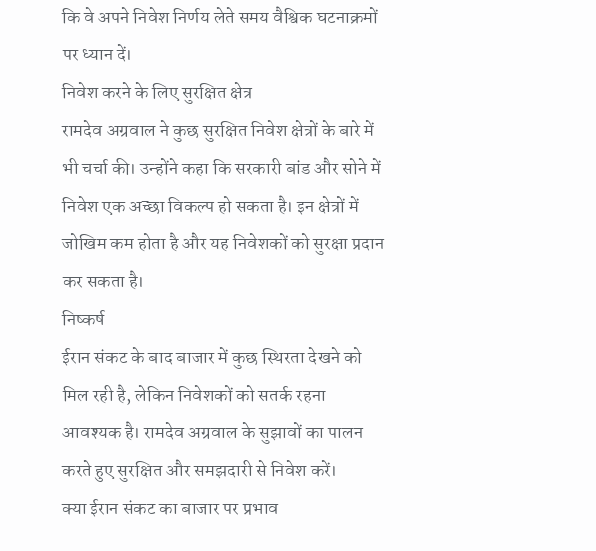कि वे अपने निवेश निर्णय लेते समय वैश्विक घटनाक्रमों पर ध्यान दें।
निवेश करने के लिए सुरक्षित क्षेत्र
रामदेव अग्रवाल ने कुछ सुरक्षित निवेश क्षेत्रों के बारे में भी चर्चा की। उन्होंने कहा कि सरकारी बांड और सोने में निवेश एक अच्छा विकल्प हो सकता है। इन क्षेत्रों में जोखिम कम होता है और यह निवेशकों को सुरक्षा प्रदान कर सकता है।
निष्कर्ष
ईरान संकट के बाद बाजार में कुछ स्थिरता देखने को मिल रही है, लेकिन निवेशकों को सतर्क रहना आवश्यक है। रामदेव अग्रवाल के सुझावों का पालन करते हुए सुरक्षित और समझदारी से निवेश करें।
क्या ईरान संकट का बाजार पर प्रभाव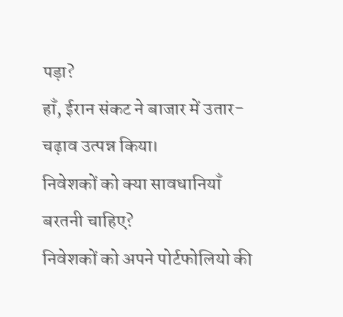पड़ा?
हाँ, ईरान संकट ने बाजार में उतार-चढ़ाव उत्पन्न किया।
निवेशकों को क्या सावधानियाँ बरतनी चाहिए?
निवेशकों को अपने पोर्टफोलियो की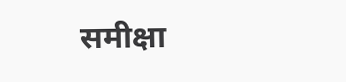समीक्षा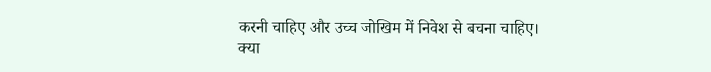करनी चाहिए और उच्च जोखिम में निवेश से बचना चाहिए।
क्या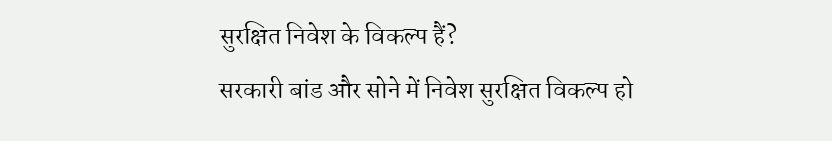सुरक्षित निवेश के विकल्प हैं?
सरकारी बांड और सोने में निवेश सुरक्षित विकल्प हो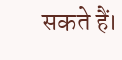सकते हैं।